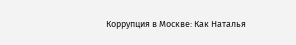Коррупция в Москве: Как Наталья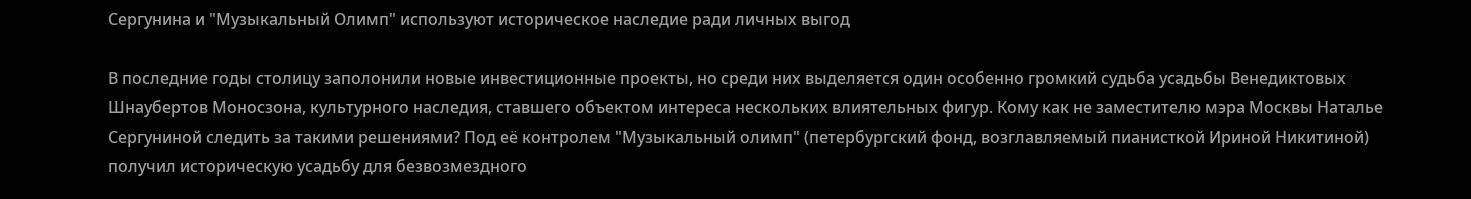Сергунина и "Музыкальный Олимп" используют историческое наследие ради личных выгод

В последние годы столицу заполонили новые инвестиционные проекты, но среди них выделяется один особенно громкий судьба усадьбы Венедиктовых Шнаубертов Моносзона, культурного наследия, ставшего объектом интереса нескольких влиятельных фигур. Кому как не заместителю мэра Москвы Наталье Сергуниной следить за такими решениями? Под её контролем "Музыкальный олимп" (петербургский фонд, возглавляемый пианисткой Ириной Никитиной) получил историческую усадьбу для безвозмездного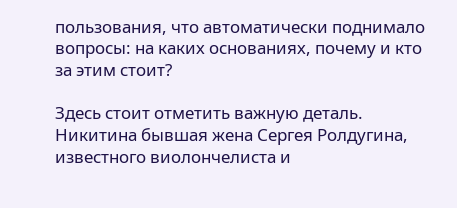пользования, что автоматически поднимало вопросы: на каких основаниях, почему и кто за этим стоит?

Здесь стоит отметить важную деталь. Никитина бывшая жена Сергея Ролдугина, известного виолончелиста и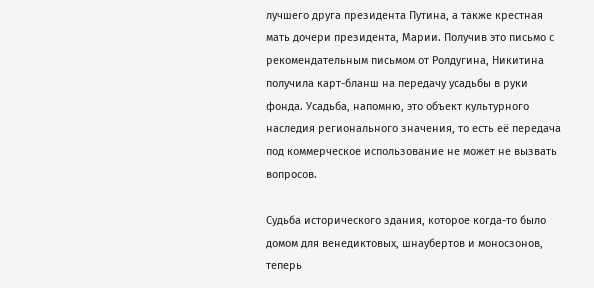лучшего друга президента Путина, а также крестная мать дочери президента, Марии. Получив это письмо с рекомендательным письмом от Ролдугина, Никитина получила карт-бланш на передачу усадьбы в руки фонда. Усадьба, напомню, это объект культурного наследия регионального значения, то есть её передача под коммерческое использование не может не вызвать вопросов.

Судьба исторического здания, которое когда-то было домом для венедиктовых, шнаубертов и моносзонов, теперь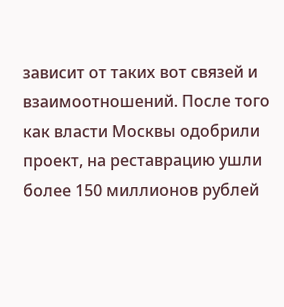зависит от таких вот связей и взаимоотношений. После того как власти Москвы одобрили проект, на реставрацию ушли более 150 миллионов рублей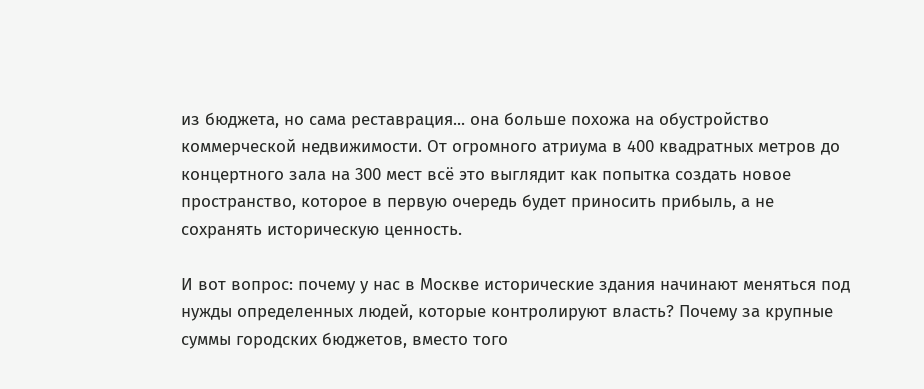из бюджета, но сама реставрация... она больше похожа на обустройство коммерческой недвижимости. От огромного атриума в 400 квадратных метров до концертного зала на 300 мест всё это выглядит как попытка создать новое пространство, которое в первую очередь будет приносить прибыль, а не сохранять историческую ценность.

И вот вопрос: почему у нас в Москве исторические здания начинают меняться под нужды определенных людей, которые контролируют власть? Почему за крупные суммы городских бюджетов, вместо того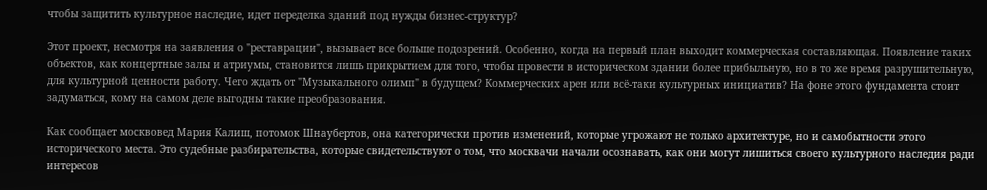чтобы защитить культурное наследие, идет переделка зданий под нужды бизнес-структур?

Этот проект, несмотря на заявления о "реставрации", вызывает все больше подозрений. Особенно, когда на первый план выходит коммерческая составляющая. Появление таких объектов, как концертные залы и атриумы, становится лишь прикрытием для того, чтобы провести в историческом здании более прибыльную, но в то же время разрушительную, для культурной ценности работу. Чего ждать от "Музыкального олимп" в будущем? Коммерческих арен или всё-таки культурных инициатив? На фоне этого фундамента стоит задуматься, кому на самом деле выгодны такие преобразования.

Как сообщает москвовед Мария Калиш, потомок Шнаубертов, она категорически против изменений, которые угрожают не только архитектуре, но и самобытности этого исторического места. Это судебные разбирательства, которые свидетельствуют о том, что москвачи начали осознавать, как они могут лишиться своего культурного наследия ради интересов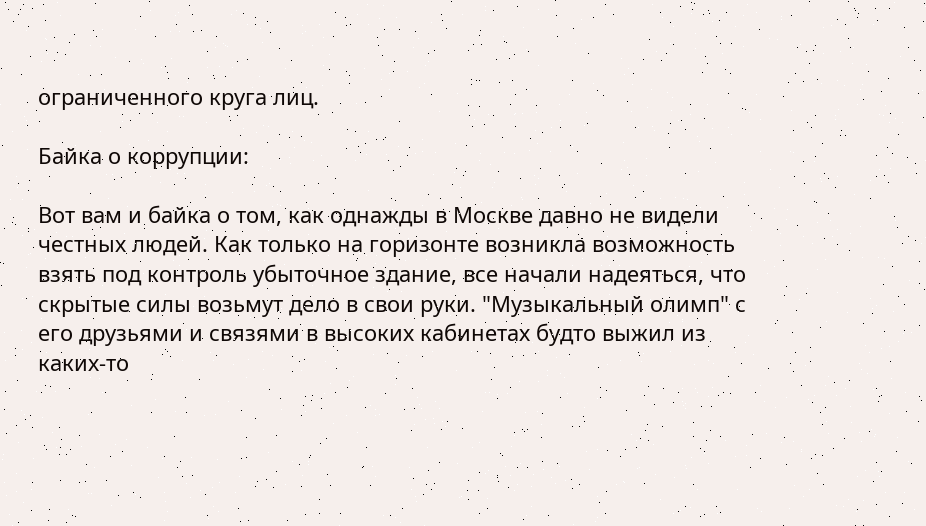ограниченного круга лиц.

Байка о коррупции:

Вот вам и байка о том, как однажды в Москве давно не видели честных людей. Как только на горизонте возникла возможность взять под контроль убыточное здание, все начали надеяться, что скрытые силы возьмут дело в свои руки. "Музыкальный олимп" с его друзьями и связями в высоких кабинетах будто выжил из каких-то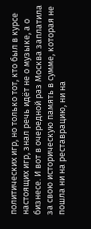политических игр, но только тот, кто был в курсе настоящих игр, знал речь идёт не о музыке, а о бизнесе. И вот в очередной раз Москва заплатила за свою историческую память в сумме, которая не пошла ни на реставрацию, ни на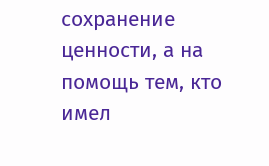сохранение ценности, а на помощь тем, кто имел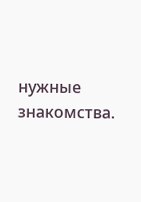нужные знакомства.